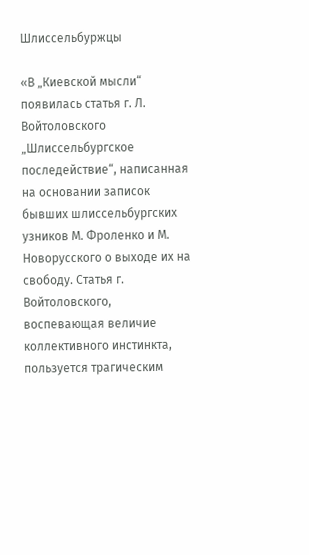Шлиссельбуржцы

«В „Киевской мысли“ появилась статья г. Л. Войтоловского „Шлиссельбургское последействие“, написанная на основании записок бывших шлиссельбургских узников М. Фроленко и М. Новорусского о выходе их на свободу. Статья г. Войтоловского, воспевающая величие коллективного инстинкта, пользуется трагическим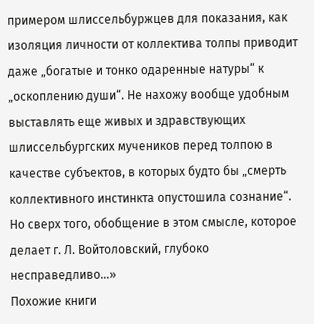примером шлиссельбуржцев для показания, как изоляция личности от коллектива толпы приводит даже „богатые и тонко одаренные натуры“ к „оскоплению души“. Не нахожу вообще удобным выставлять еще живых и здравствующих шлиссельбургских мучеников перед толпою в качестве субъектов, в которых будто бы „смерть коллективного инстинкта опустошила сознание“. Но сверх того, обобщение в этом смысле, которое делает г. Л. Войтоловский, глубоко несправедливо…»
Похожие книги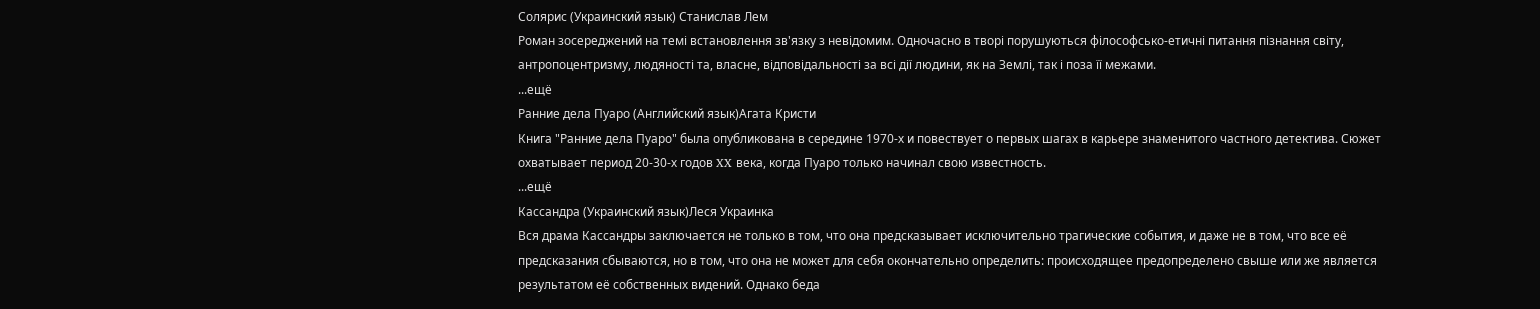Солярис (Украинский язык) Станислав Лем
Роман зосереджений на темі встановлення зв'язку з невідомим. Одночасно в творі порушуються філософсько-етичні питання пізнання світу, антропоцентризму, людяності та, власне, відповідальності за всі дії людини, як на Землі, так і поза її межами.
...ещё
Ранние дела Пуаро (Английский язык)Агата Кристи
Книга "Ранние дела Пуаро" была опубликована в середине 1970-х и повествует о первых шагах в карьере знаменитого частного детектива. Сюжет охватывает период 20-30-х годов XX века, когда Пуаро только начинал свою известность.
...ещё
Кассандра (Украинский язык)Леся Украинка
Вся драма Кассандры заключается не только в том, что она предсказывает исключительно трагические события, и даже не в том, что все её предсказания сбываются, но в том, что она не может для себя окончательно определить: происходящее предопределено свыше или же является результатом её собственных видений. Однако беда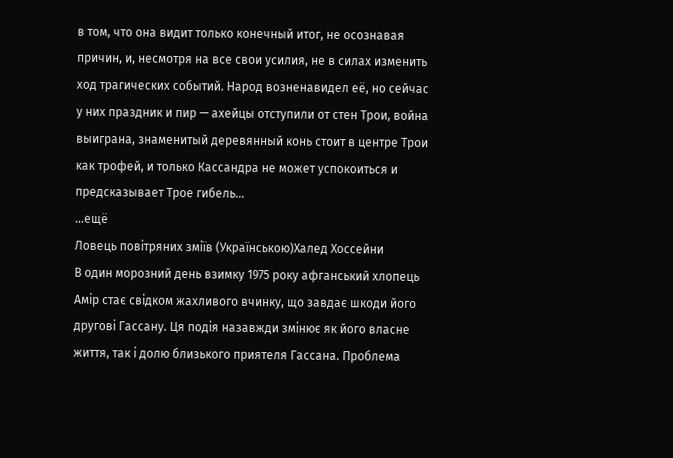в том, что она видит только конечный итог, не осознавая причин, и, несмотря на все свои усилия, не в силах изменить ход трагических событий. Народ возненавидел её, но сейчас у них праздник и пир — ахейцы отступили от стен Трои, война выиграна, знаменитый деревянный конь стоит в центре Трои как трофей, и только Кассандра не может успокоиться и предсказывает Трое гибель...
...ещё
Ловець повітряних зміїв (Українською)Халед Хоссейни
В один морозний день взимку 1975 року афганський хлопець Амір стає свідком жахливого вчинку, що завдає шкоди його другові Гассану. Ця подія назавжди змінює як його власне життя, так і долю близького приятеля Гассана. Проблема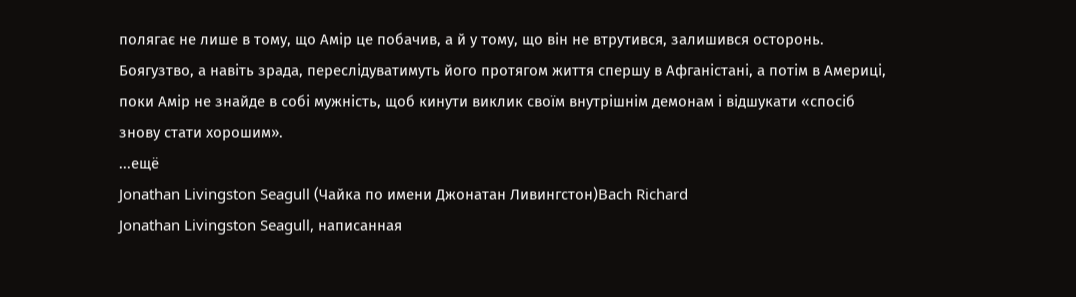полягає не лише в тому, що Амір це побачив, а й у тому, що він не втрутився, залишився осторонь. Боягузтво, а навіть зрада, переслідуватимуть його протягом життя спершу в Афганістані, а потім в Америці, поки Амір не знайде в собі мужність, щоб кинути виклик своїм внутрішнім демонам і відшукати «спосіб знову стати хорошим».
...ещё
Jonathan Livingston Seagull (Чайка по имени Джонатан Ливингстон)Bach Richard
Jonathan Livingston Seagull, написанная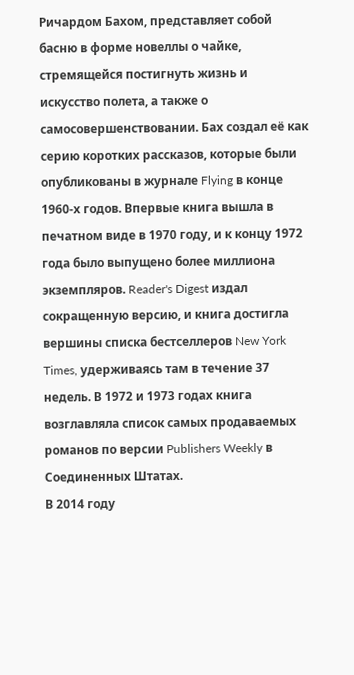Ричардом Бахом, представляет собой басню в форме новеллы о чайке, стремящейся постигнуть жизнь и искусство полета, а также о самосовершенствовании. Бах создал её как серию коротких рассказов, которые были опубликованы в журнале Flying в конце 1960-х годов. Впервые книга вышла в печатном виде в 1970 году, и к концу 1972 года было выпущено более миллиона экземпляров. Reader's Digest издал сокращенную версию, и книга достигла вершины списка бестселлеров New York Times, удерживаясь там в течение 37 недель. В 1972 и 1973 годах книга возглавляла список самых продаваемых романов по версии Publishers Weekly в Соединенных Штатах.
В 2014 году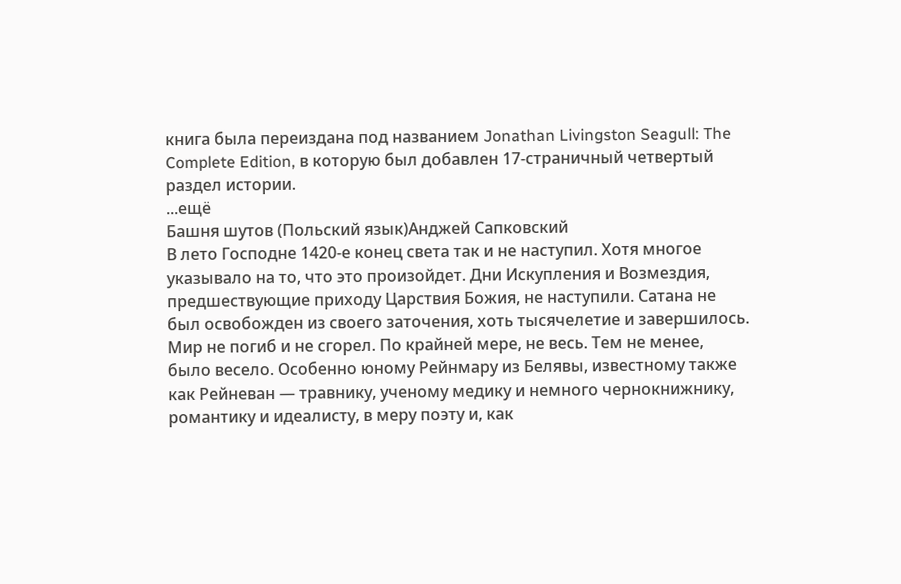книга была переиздана под названием Jonathan Livingston Seagull: The Complete Edition, в которую был добавлен 17-страничный четвертый раздел истории.
...ещё
Башня шутов (Польский язык)Анджей Сапковский
В лето Господне 1420-е конец света так и не наступил. Хотя многое указывало на то, что это произойдет. Дни Искупления и Возмездия, предшествующие приходу Царствия Божия, не наступили. Сатана не был освобожден из своего заточения, хоть тысячелетие и завершилось. Мир не погиб и не сгорел. По крайней мере, не весь. Тем не менее, было весело. Особенно юному Рейнмару из Белявы, известному также как Рейневан — травнику, ученому медику и немного чернокнижнику, романтику и идеалисту, в меру поэту и, как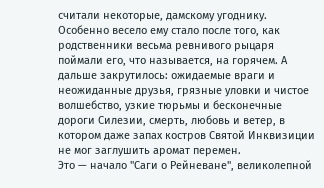считали некоторые, дамскому угоднику. Особенно весело ему стало после того, как родственники весьма ревнивого рыцаря поймали его, что называется, на горячем. А дальше закрутилось: ожидаемые враги и неожиданные друзья, грязные уловки и чистое волшебство, узкие тюрьмы и бесконечные дороги Силезии, смерть, любовь и ветер, в котором даже запах костров Святой Инквизиции не мог заглушить аромат перемен.
Это — начало "Саги о Рейневане", великолепной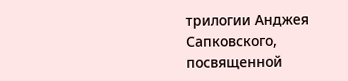трилогии Анджея Сапковского, посвященной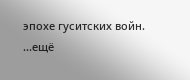эпохе гуситских войн.
...ещё